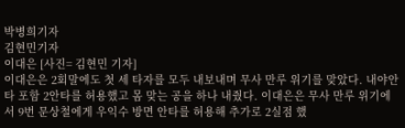박병희기자
김현민기자
이대은 [사진= 김현민 기자]
이대은은 2회말에도 첫 세 타자를 모두 내보내며 무사 만루 위기를 맞았다. 내야안타 포함 2안타를 허용했고 몸 맞는 공을 하나 내줬다. 이대은은 무사 만루 위기에서 9번 문상철에게 우익수 방면 안타를 허용해 추가로 2실점 했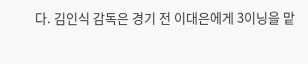다. 김인식 감독은 경기 전 이대은에게 3이닝을 맡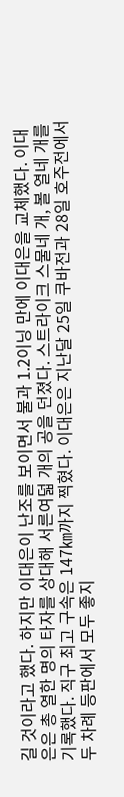길 것이라고 했다. 하지만 이대은이 난조를 보이면서 불과 1.2이닝 만에 이대은을 교체했다. 이대은은 총 열한 명의 타자를 상대해 서른여덟 개의 공을 던졌다. 스트라이크 스물네 개, 볼 열네 개를 기록했다. 직구 최고 구속은 147㎞까지 찍혔다. 이대은은 지난달 25일 쿠바전과 28일 호주전에서 두 차례 등판에서 모두 좋지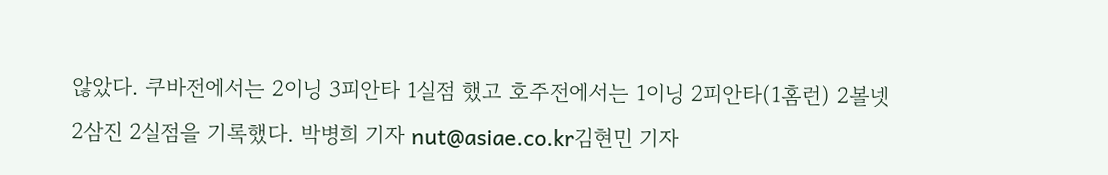않았다. 쿠바전에서는 2이닝 3피안타 1실점 했고 호주전에서는 1이닝 2피안타(1홈런) 2볼넷 2삼진 2실점을 기록했다. 박병희 기자 nut@asiae.co.kr김현민 기자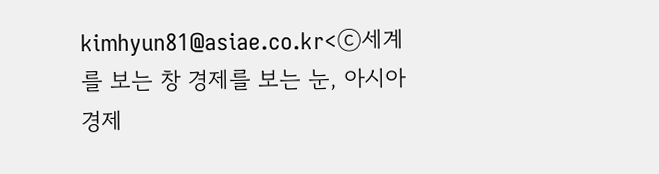kimhyun81@asiae.co.kr<ⓒ세계를 보는 창 경제를 보는 눈, 아시아경제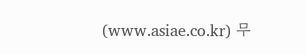(www.asiae.co.kr) 무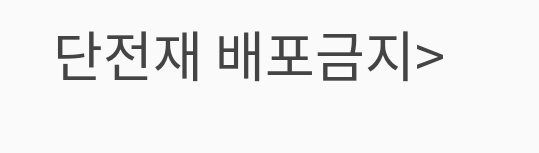단전재 배포금지>